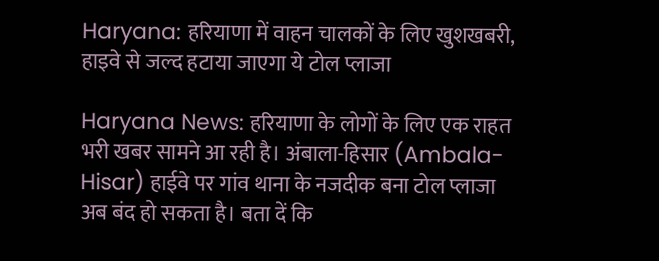Haryana: हरियाणा में वाहन चालकों के लिए खुशखबरी, हाइवे से जल्द हटाया जाएगा ये टोल प्लाजा

Haryana News: हरियाणा के लोगों के लिए एक राहत भरी खबर सामने आ रही है। अंबाला-हिसार (Ambala-Hisar) हाईवे पर गांव थाना के नजदीक बना टोल प्लाजा अब बंद हो सकता है। बता दें कि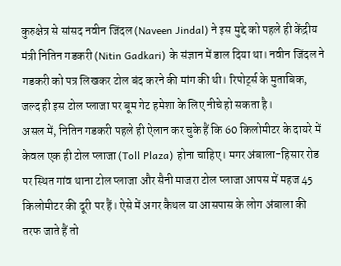कुरुक्षेत्र से सांसद नवीन जिंदल (Naveen Jindal) ने इस मुद्दे को पहले ही केंद्रीय मंत्री नितिन गडकरी (Nitin Gadkari) के संज्ञान में डाल दिया था। नवीन जिंदल ने गडकरी को पत्र लिखकर टोल बंद करने की मांग की थी। रिपोर्ट्स के मुताबिक, जल्द ही इस टोल प्लाजा पर बूम गेट हमेशा के लिए नीचे हो सकता है।
असल में, नितिन गडकरी पहले ही ऐलान कर चुके हैं कि 60 किलोमीटर के दायरे में केवल एक ही टोल प्लाजा (Toll Plaza) होना चाहिए। मगर अंबाला-हिसार रोड पर स्थित गांव थाना टोल प्लाजा और सैनी माजरा टोल प्लाजा आपस में महज 45 किलोमीटर की दूरी पर हैं। ऐसे में अगर कैथल या आसपास के लोग अंबाला की तरफ जाते हैं तो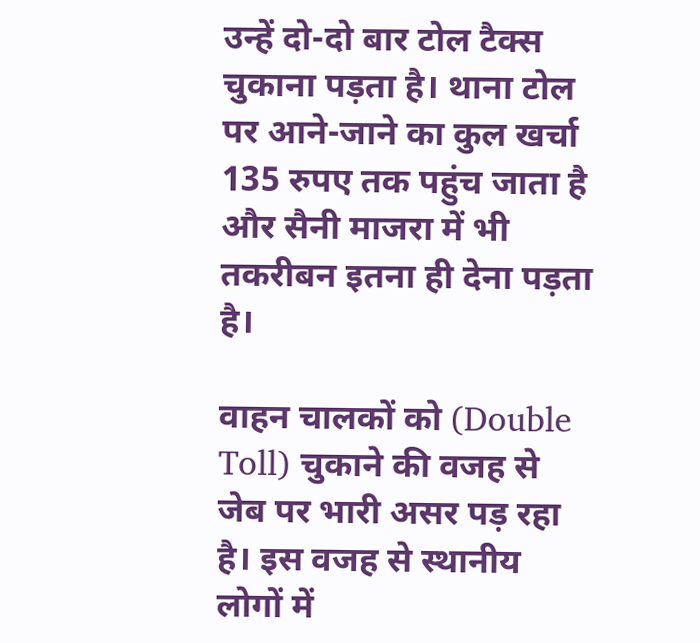उन्हें दो-दो बार टोल टैक्स चुकाना पड़ता है। थाना टोल पर आने-जाने का कुल खर्चा 135 रुपए तक पहुंच जाता है और सैनी माजरा में भी तकरीबन इतना ही देना पड़ता है।

वाहन चालकों को (Double Toll) चुकाने की वजह से जेब पर भारी असर पड़ रहा है। इस वजह से स्थानीय लोगों में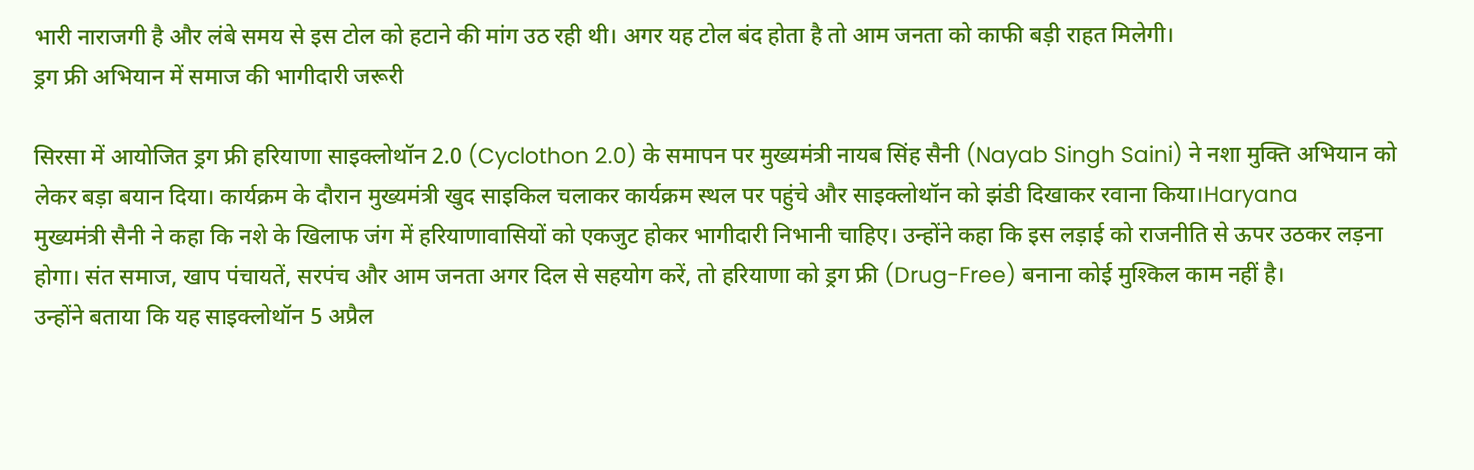भारी नाराजगी है और लंबे समय से इस टोल को हटाने की मांग उठ रही थी। अगर यह टोल बंद होता है तो आम जनता को काफी बड़ी राहत मिलेगी।
ड्रग फ्री अभियान में समाज की भागीदारी जरूरी

सिरसा में आयोजित ड्रग फ्री हरियाणा साइक्लोथॉन 2.0 (Cyclothon 2.0) के समापन पर मुख्यमंत्री नायब सिंह सैनी (Nayab Singh Saini) ने नशा मुक्ति अभियान को लेकर बड़ा बयान दिया। कार्यक्रम के दौरान मुख्यमंत्री खुद साइकिल चलाकर कार्यक्रम स्थल पर पहुंचे और साइक्लोथॉन को झंडी दिखाकर रवाना किया।Haryana
मुख्यमंत्री सैनी ने कहा कि नशे के खिलाफ जंग में हरियाणावासियों को एकजुट होकर भागीदारी निभानी चाहिए। उन्होंने कहा कि इस लड़ाई को राजनीति से ऊपर उठकर लड़ना होगा। संत समाज, खाप पंचायतें, सरपंच और आम जनता अगर दिल से सहयोग करें, तो हरियाणा को ड्रग फ्री (Drug-Free) बनाना कोई मुश्किल काम नहीं है।
उन्होंने बताया कि यह साइक्लोथॉन 5 अप्रैल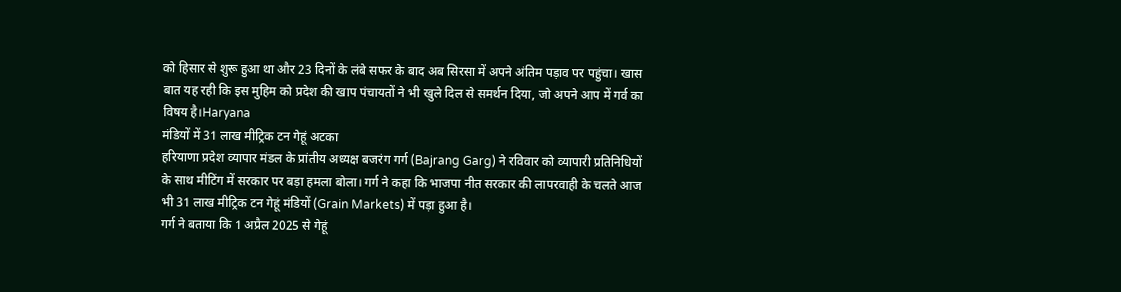को हिसार से शुरू हुआ था और 23 दिनों के लंबे सफर के बाद अब सिरसा में अपने अंतिम पड़ाव पर पहुंचा। खास बात यह रही कि इस मुहिम को प्रदेश की खाप पंचायतों ने भी खुले दिल से समर्थन दिया, जो अपने आप में गर्व का विषय है।Haryana
मंडियों में 31 लाख मीट्रिक टन गेहूं अटका
हरियाणा प्रदेश व्यापार मंडल के प्रांतीय अध्यक्ष बजरंग गर्ग (Bajrang Garg) ने रविवार को व्यापारी प्रतिनिधियों के साथ मीटिंग में सरकार पर बड़ा हमला बोला। गर्ग ने कहा कि भाजपा नीत सरकार की लापरवाही के चलते आज भी 31 लाख मीट्रिक टन गेहूं मंडियों (Grain Markets) में पड़ा हुआ है।
गर्ग ने बताया कि 1 अप्रैल 2025 से गेहूं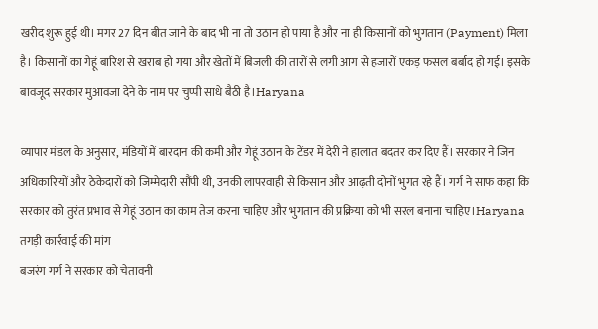खरीद शुरू हुई थी। मगर 27 दिन बीत जाने के बाद भी ना तो उठान हो पाया है और ना ही किसानों को भुगतान (Payment) मिला है। किसानों का गेहूं बारिश से खराब हो गया और खेतों में बिजली की तारों से लगी आग से हजारों एकड़ फसल बर्बाद हो गई। इसके बावजूद सरकार मुआवजा देने के नाम पर चुप्पी साधे बैठी है।Haryana

व्यापार मंडल के अनुसार, मंडियों में बारदान की कमी और गेहूं उठान के टेंडर में देरी ने हालात बदतर कर दिए हैं। सरकार ने जिन अधिकारियों और ठेकेदारों को जिम्मेदारी सौंपी थी, उनकी लापरवाही से किसान और आढ़ती दोनों भुगत रहे हैं। गर्ग ने साफ कहा कि सरकार को तुरंत प्रभाव से गेहूं उठान का काम तेज करना चाहिए और भुगतान की प्रक्रिया को भी सरल बनाना चाहिए।Haryana
तगड़ी कार्रवाई की मांग
बजरंग गर्ग ने सरकार को चेतावनी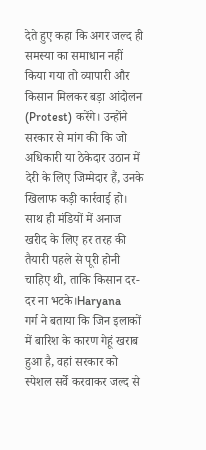देते हुए कहा कि अगर जल्द ही समस्या का समाधान नहीं किया गया तो व्यापारी और किसान मिलकर बड़ा आंदोलन (Protest) करेंगे। उन्होंने सरकार से मांग की कि जो अधिकारी या ठेकेदार उठान में देरी के लिए जिम्मेदार हैं, उनके खिलाफ कड़ी कार्रवाई हो। साथ ही मंडियों में अनाज खरीद के लिए हर तरह की तैयारी पहले से पूरी होनी चाहिए थी, ताकि किसान दर-दर ना भटके।Haryana
गर्ग ने बताया कि जिन इलाकों में बारिश के कारण गेहूं खराब हुआ है, वहां सरकार को स्पेशल सर्वे करवाकर जल्द से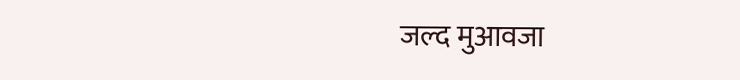जल्द मुआवजा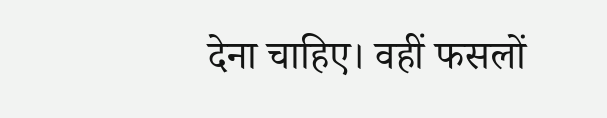देना चाहिए। वहीं फसलों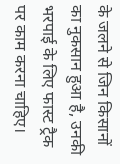के जलने से जिन किसानों का नुकसान हुआ है, उनकी भरपाई के लिए फास्ट ट्रैक पर काम करना चाहिए।